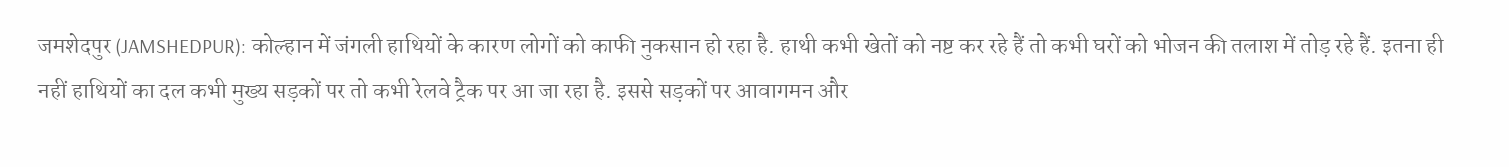जमशेदपुर (JAMSHEDPUR): कोल्हान में जंगली हाथियों के कारण लोगों को काफी नुकसान हो रहा है. हाथी कभी खेतों को नष्ट कर रहे हैं तो कभी घरों को भोजन की तलाश में तोड़ रहे हैं. इतना ही नहीं हाथियों का दल कभी मुख्य सड़कों पर तो कभी रेलवे ट्रैक पर आ जा रहा है. इससे सड़कों पर आवागमन और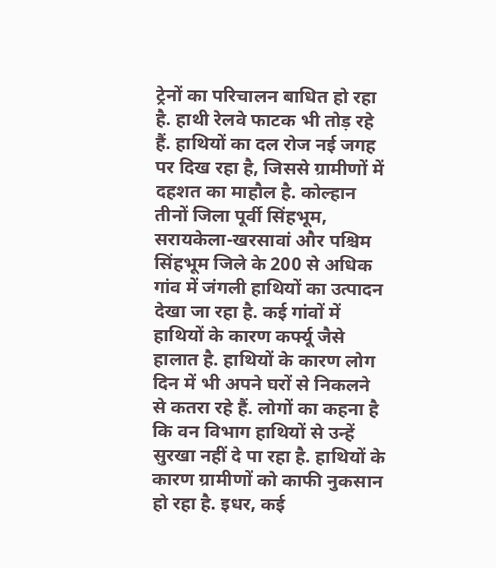ट्रेनों का परिचालन बाधित हो रहा है. हाथी रेलवे फाटक भी तोड़ रहे हैं. हाथियों का दल रोज नई जगह पर दिख रहा है, जिससे ग्रामीणों में दहशत का माहौल है. कोल्हान तीनों जिला पूर्वी सिंहभूम, सरायकेला-खरसावां और पश्चिम सिंहभूम जिले के 200 से अधिक गांव में जंगली हाथियों का उत्पादन देखा जा रहा है. कई गांवों में हाथियों के कारण कर्फ्यू जैसे हालात है. हाथियों के कारण लोग दिन में भी अपने घरों से निकलने से कतरा रहे हैं. लोगों का कहना है कि वन विभाग हाथियों से उन्हें सुरखा नहीं दे पा रहा है. हाथियों के कारण ग्रामीणों को काफी नुकसान हो रहा है. इधर, कई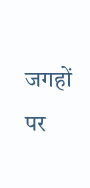जगहों पर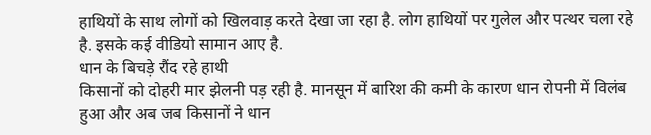हाथियों के साथ लोगों को खिलवाड़ करते देखा जा रहा है. लोग हाथियों पर गुलेल और पत्थर चला रहे है. इसके कई वीडियो सामान आए है.
धान के बिचड़े रौंद रहे हाथी
किसानों को दोहरी मार झेलनी पड़ रही है. मानसून में बारिश की कमी के कारण धान रोपनी में विलंब हुआ और अब जब किसानों ने धान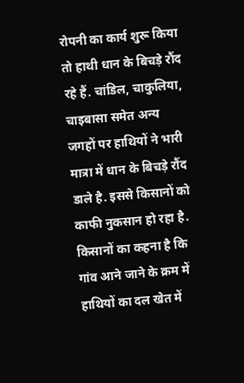रोपनी का कार्य शुरू किया तो हाथी धान के बिचड़े रौंद रहे हैं. चांडिल, चाकुलिया, चाइबासा समेत अन्य जगहों पर हाथियों ने भारी मात्रा में धान के बिचड़े रौंद डाले है. इससे किसानों को काफी नुकसान हो रहा है. किसानों का कहना है कि गांव आने जाने के क्रम में हाथियों का दल खेत में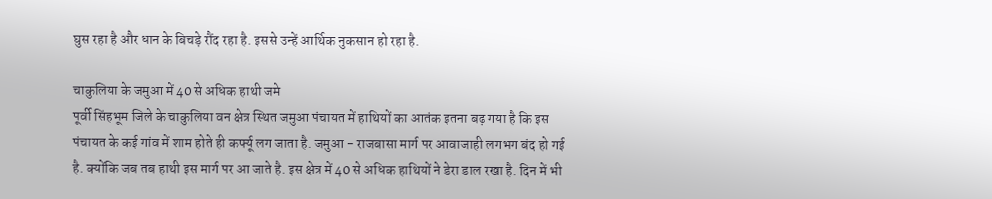घुस रहा है और धान के बिचड़े रौंद रहा है. इससे उन्हें आर्थिक नुकसान हो रहा है.

चाकुलिया के जमुआ में 40 से अधिक हाथी जमे
पूर्वी सिंहभूम जिले के चाकुलिया वन क्षेत्र स्थित जमुआ पंचायत में हाथियों का आतंक इतना बढ़ गया है कि इस पंचायत के कई गांव में शाम होते ही कर्फ्यू लग जाता है. जमुआ - राजबासा मार्ग पर आवाजाही लगभग बंद हो गई है. क्योंकि जब तब हाथी इस मार्ग पर आ जाते है. इस क्षेत्र में 40 से अधिक हाथियों ने डेरा डाल रखा है. दिन में भी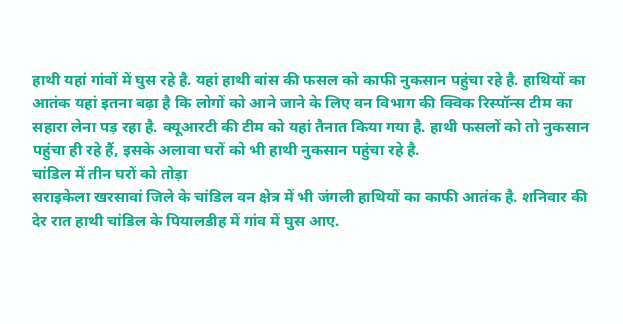हाथी यहां गांवों में घुस रहे है. यहां हाथी बांस की फसल को काफी नुकसान पहुंचा रहे है. हाथियों का आतंक यहां इतना बढ़ा है कि लोगों को आने जाने के लिए वन विभाग की क्विक रिस्पॉन्स टीम का सहारा लेना पड़ रहा है. क्यूआरटी की टीम को यहां तैनात किया गया है. हाथी फसलों को तो नुकसान पहुंचा ही रहे हैं, इसके अलावा घरों को भी हाथी नुकसान पहुंचा रहे है.
चांडिल में तीन घरों को तोड़ा
सराइकेला खरसावां जिले के चांडिल वन क्षेत्र में भी जंगली हाथियों का काफी आतंक है. शनिवार की देर रात हाथी चांडिल के पियालडीह में गांव में घुस आए.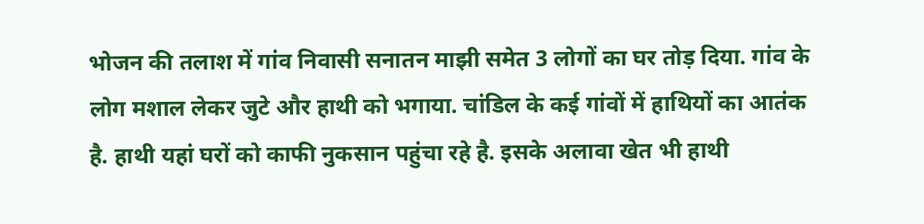भोजन की तलाश में गांव निवासी सनातन माझी समेत 3 लोगों का घर तोड़ दिया. गांव के लोग मशाल लेकर जुटे और हाथी को भगाया. चांडिल के कई गांवों में हाथियों का आतंक है. हाथी यहां घरों को काफी नुकसान पहुंचा रहे है. इसके अलावा खेत भी हाथी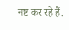नष्ट कर रहे हैं.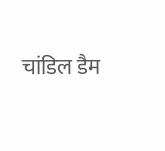चांडिल डैम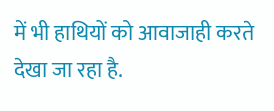में भी हाथियों को आवाजाही करते देखा जा रहा है.